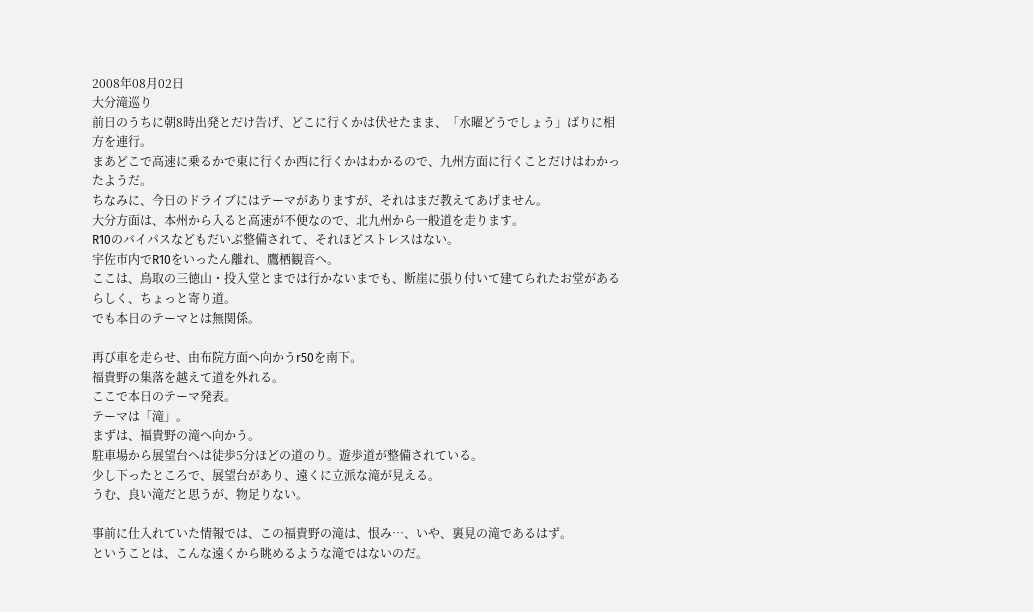2008年08月02日
大分滝巡り
前日のうちに朝8時出発とだけ告げ、どこに行くかは伏せたまま、「水曜どうでしょう」ばりに相方を連行。
まあどこで高速に乗るかで東に行くか西に行くかはわかるので、九州方面に行くことだけはわかったようだ。
ちなみに、今日のドライブにはテーマがありますが、それはまだ教えてあげません。
大分方面は、本州から入ると高速が不便なので、北九州から一般道を走ります。
R10のバイパスなどもだいぶ整備されて、それほどストレスはない。
宇佐市内でR10をいったん離れ、鷹栖観音へ。
ここは、鳥取の三徳山・投入堂とまでは行かないまでも、断崖に張り付いて建てられたお堂があるらしく、ちょっと寄り道。
でも本日のテーマとは無関係。

再び車を走らせ、由布院方面へ向かうr50を南下。
福貴野の集落を越えて道を外れる。
ここで本日のテーマ発表。
テーマは「滝」。
まずは、福貴野の滝へ向かう。
駐車場から展望台へは徒歩5分ほどの道のり。遊歩道が整備されている。
少し下ったところで、展望台があり、遠くに立派な滝が見える。
うむ、良い滝だと思うが、物足りない。

事前に仕入れていた情報では、この福貴野の滝は、恨み…、いや、裏見の滝であるはず。
ということは、こんな遠くから眺めるような滝ではないのだ。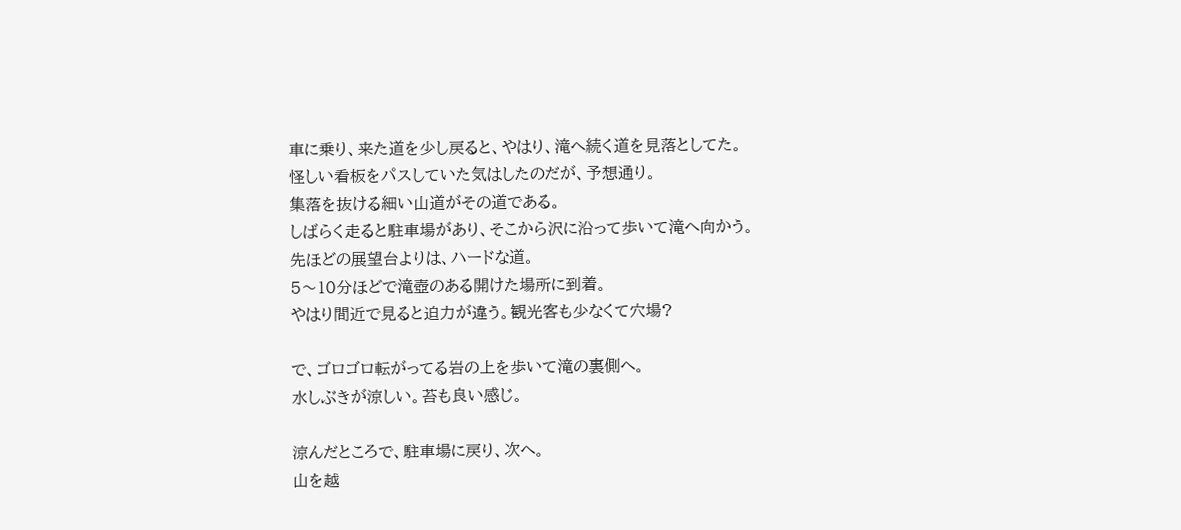車に乗り、来た道を少し戻ると、やはり、滝へ続く道を見落としてた。
怪しい看板をパスしていた気はしたのだが、予想通り。
集落を抜ける細い山道がその道である。
しばらく走ると駐車場があり、そこから沢に沿って歩いて滝へ向かう。
先ほどの展望台よりは、ハードな道。
5〜10分ほどで滝壺のある開けた場所に到着。
やはり間近で見ると迫力が違う。観光客も少なくて穴場?

で、ゴロゴロ転がってる岩の上を歩いて滝の裏側へ。
水しぶきが涼しい。苔も良い感じ。

涼んだところで、駐車場に戻り、次へ。
山を越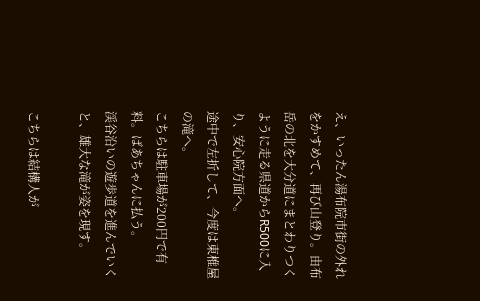え、いったん湯布院市街の外れをかすめて、再び山登り。由布岳の北を大分道にまとわりつくように走る県道からR500に入り、安心院方面へ。
途中で左折して、今度は東椎屋の滝へ。
こちらは駐車場が200円で有料。ばあちゃんに払う。
渓谷沿いの遊歩道を進んでいくと、雄大な滝が姿を現す。

こちらは結構人が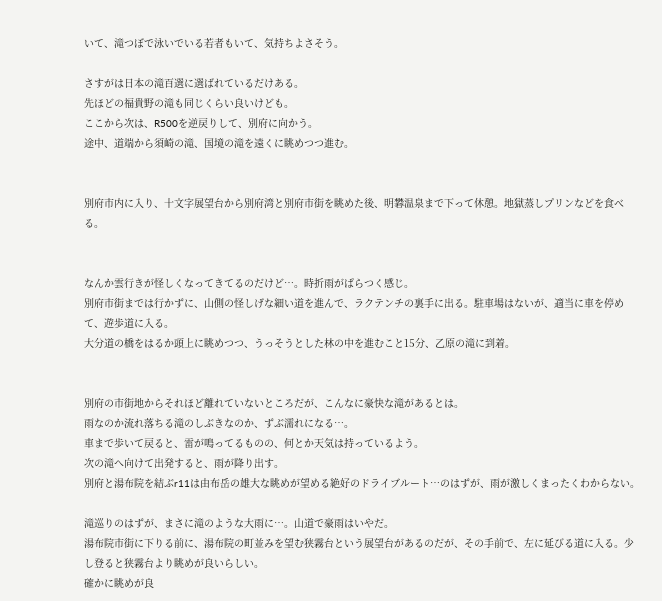いて、滝つぼで泳いでいる若者もいて、気持ちよさそう。

さすがは日本の滝百選に選ばれているだけある。
先ほどの福貴野の滝も同じくらい良いけども。
ここから次は、R500を逆戻りして、別府に向かう。
途中、道端から須崎の滝、国境の滝を遠くに眺めつつ進む。


別府市内に入り、十文字展望台から別府湾と別府市街を眺めた後、明礬温泉まで下って休憩。地獄蒸しプリンなどを食べる。


なんか雲行きが怪しくなってきてるのだけど…。時折雨がぱらつく感じ。
別府市街までは行かずに、山側の怪しげな細い道を進んで、ラクテンチの裏手に出る。駐車場はないが、適当に車を停めて、遊歩道に入る。
大分道の橋をはるか頭上に眺めつつ、うっそうとした林の中を進むこと15分、乙原の滝に到着。


別府の市街地からそれほど離れていないところだが、こんなに豪快な滝があるとは。
雨なのか流れ落ちる滝のしぶきなのか、ずぶ濡れになる…。
車まで歩いて戻ると、雷が鳴ってるものの、何とか天気は持っているよう。
次の滝へ向けて出発すると、雨が降り出す。
別府と湯布院を結ぶr11は由布岳の雄大な眺めが望める絶好のドライブルート…のはずが、雨が激しくまったくわからない。

滝巡りのはずが、まさに滝のような大雨に…。山道で豪雨はいやだ。
湯布院市街に下りる前に、湯布院の町並みを望む狭霧台という展望台があるのだが、その手前で、左に延びる道に入る。少し登ると狭霧台より眺めが良いらしい。
確かに眺めが良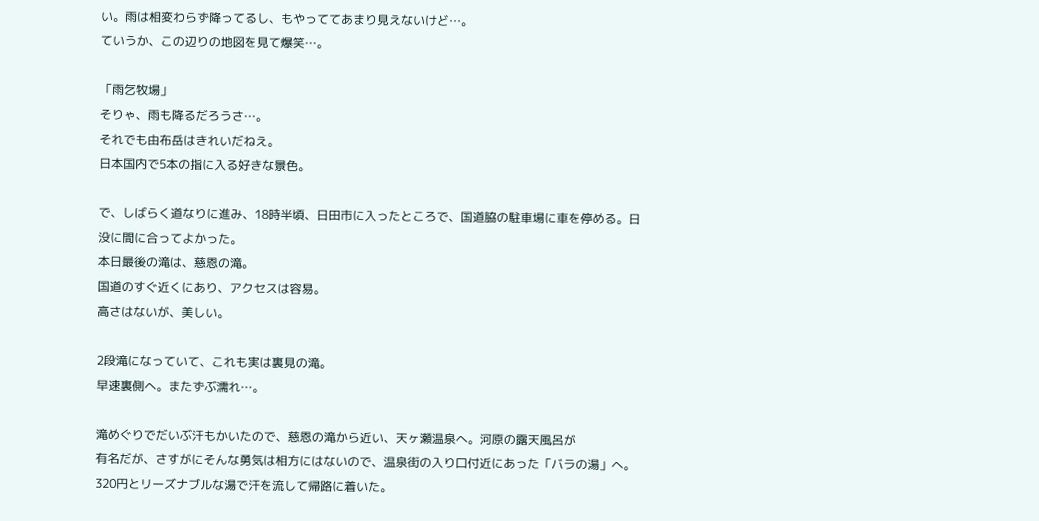い。雨は相変わらず降ってるし、もやっててあまり見えないけど…。
ていうか、この辺りの地図を見て爆笑…。

「雨乞牧場」
そりゃ、雨も降るだろうさ…。
それでも由布岳はきれいだねえ。
日本国内で5本の指に入る好きな景色。

で、しばらく道なりに進み、18時半頃、日田市に入ったところで、国道脇の駐車場に車を停める。日没に間に合ってよかった。
本日最後の滝は、慈恩の滝。
国道のすぐ近くにあり、アクセスは容易。
高さはないが、美しい。

2段滝になっていて、これも実は裏見の滝。
早速裏側へ。またずぶ濡れ…。

滝めぐりでだいぶ汗もかいたので、慈恩の滝から近い、天ヶ瀬温泉へ。河原の露天風呂が
有名だが、さすがにそんな勇気は相方にはないので、温泉街の入り口付近にあった「バラの湯」へ。320円とリーズナブルな湯で汗を流して帰路に着いた。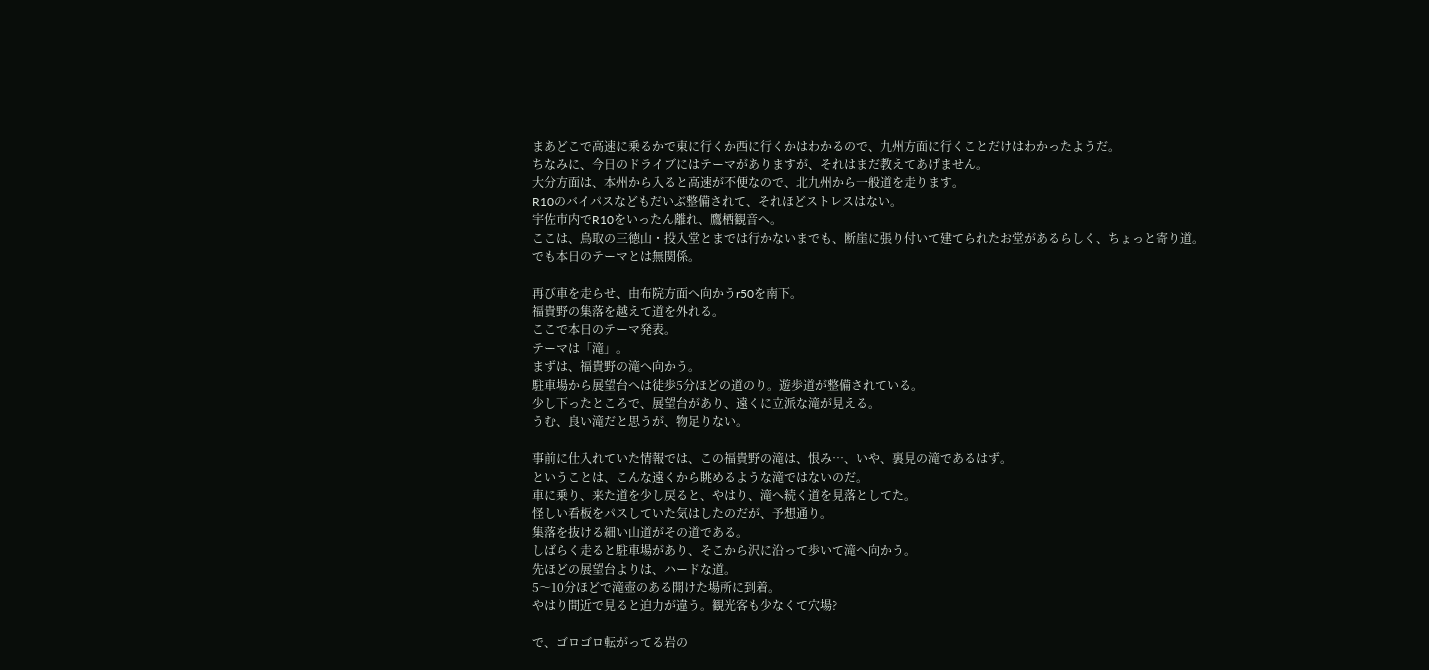まあどこで高速に乗るかで東に行くか西に行くかはわかるので、九州方面に行くことだけはわかったようだ。
ちなみに、今日のドライブにはテーマがありますが、それはまだ教えてあげません。
大分方面は、本州から入ると高速が不便なので、北九州から一般道を走ります。
R10のバイパスなどもだいぶ整備されて、それほどストレスはない。
宇佐市内でR10をいったん離れ、鷹栖観音へ。
ここは、鳥取の三徳山・投入堂とまでは行かないまでも、断崖に張り付いて建てられたお堂があるらしく、ちょっと寄り道。
でも本日のテーマとは無関係。

再び車を走らせ、由布院方面へ向かうr50を南下。
福貴野の集落を越えて道を外れる。
ここで本日のテーマ発表。
テーマは「滝」。
まずは、福貴野の滝へ向かう。
駐車場から展望台へは徒歩5分ほどの道のり。遊歩道が整備されている。
少し下ったところで、展望台があり、遠くに立派な滝が見える。
うむ、良い滝だと思うが、物足りない。

事前に仕入れていた情報では、この福貴野の滝は、恨み…、いや、裏見の滝であるはず。
ということは、こんな遠くから眺めるような滝ではないのだ。
車に乗り、来た道を少し戻ると、やはり、滝へ続く道を見落としてた。
怪しい看板をパスしていた気はしたのだが、予想通り。
集落を抜ける細い山道がその道である。
しばらく走ると駐車場があり、そこから沢に沿って歩いて滝へ向かう。
先ほどの展望台よりは、ハードな道。
5〜10分ほどで滝壺のある開けた場所に到着。
やはり間近で見ると迫力が違う。観光客も少なくて穴場?

で、ゴロゴロ転がってる岩の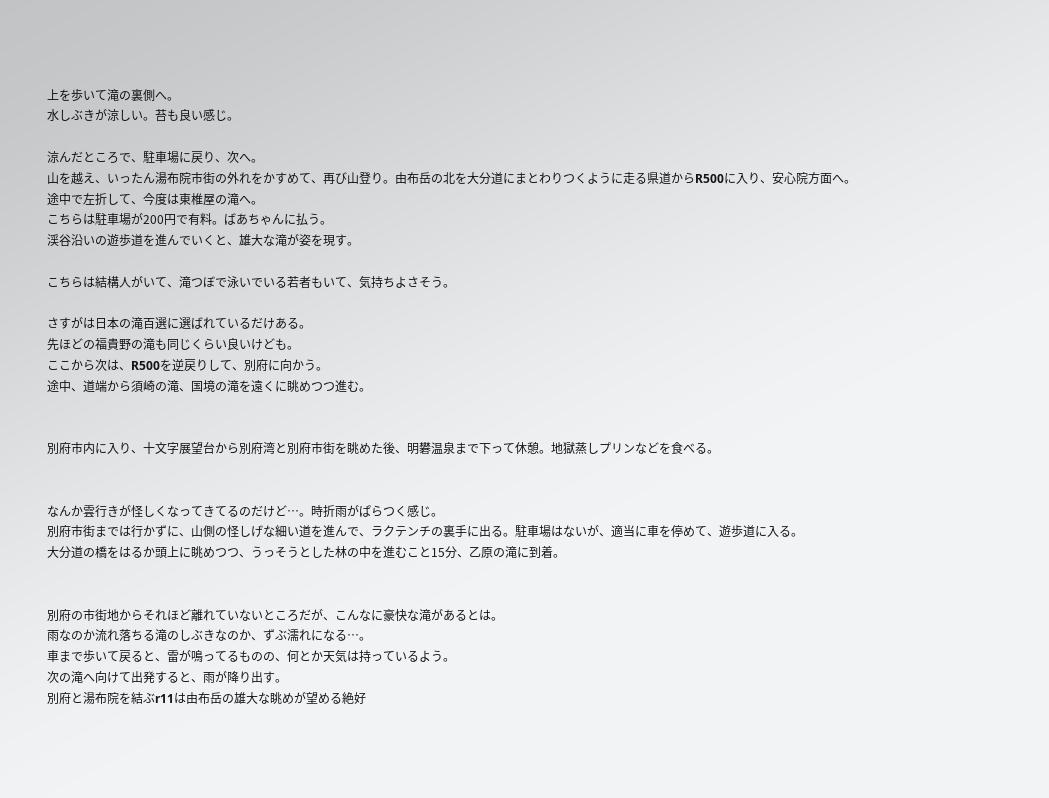上を歩いて滝の裏側へ。
水しぶきが涼しい。苔も良い感じ。

涼んだところで、駐車場に戻り、次へ。
山を越え、いったん湯布院市街の外れをかすめて、再び山登り。由布岳の北を大分道にまとわりつくように走る県道からR500に入り、安心院方面へ。
途中で左折して、今度は東椎屋の滝へ。
こちらは駐車場が200円で有料。ばあちゃんに払う。
渓谷沿いの遊歩道を進んでいくと、雄大な滝が姿を現す。

こちらは結構人がいて、滝つぼで泳いでいる若者もいて、気持ちよさそう。

さすがは日本の滝百選に選ばれているだけある。
先ほどの福貴野の滝も同じくらい良いけども。
ここから次は、R500を逆戻りして、別府に向かう。
途中、道端から須崎の滝、国境の滝を遠くに眺めつつ進む。


別府市内に入り、十文字展望台から別府湾と別府市街を眺めた後、明礬温泉まで下って休憩。地獄蒸しプリンなどを食べる。


なんか雲行きが怪しくなってきてるのだけど…。時折雨がぱらつく感じ。
別府市街までは行かずに、山側の怪しげな細い道を進んで、ラクテンチの裏手に出る。駐車場はないが、適当に車を停めて、遊歩道に入る。
大分道の橋をはるか頭上に眺めつつ、うっそうとした林の中を進むこと15分、乙原の滝に到着。


別府の市街地からそれほど離れていないところだが、こんなに豪快な滝があるとは。
雨なのか流れ落ちる滝のしぶきなのか、ずぶ濡れになる…。
車まで歩いて戻ると、雷が鳴ってるものの、何とか天気は持っているよう。
次の滝へ向けて出発すると、雨が降り出す。
別府と湯布院を結ぶr11は由布岳の雄大な眺めが望める絶好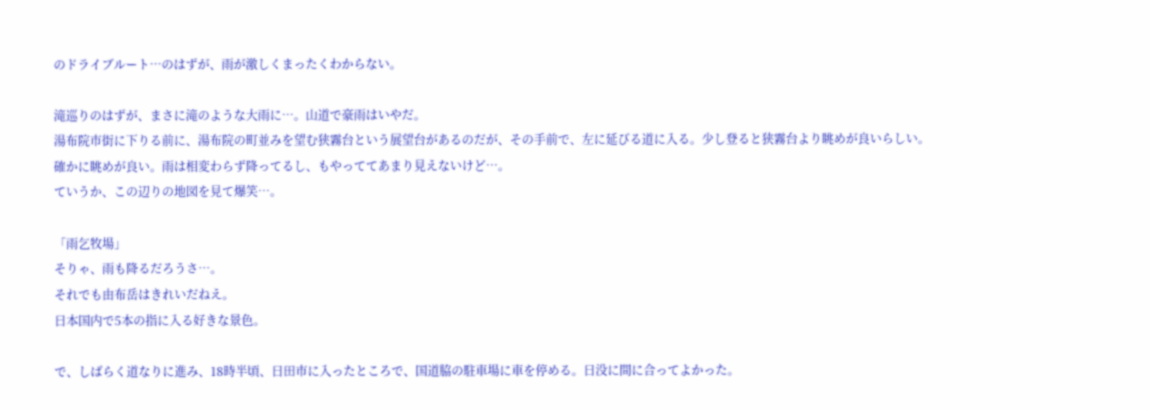のドライブルート…のはずが、雨が激しくまったくわからない。

滝巡りのはずが、まさに滝のような大雨に…。山道で豪雨はいやだ。
湯布院市街に下りる前に、湯布院の町並みを望む狭霧台という展望台があるのだが、その手前で、左に延びる道に入る。少し登ると狭霧台より眺めが良いらしい。
確かに眺めが良い。雨は相変わらず降ってるし、もやっててあまり見えないけど…。
ていうか、この辺りの地図を見て爆笑…。

「雨乞牧場」
そりゃ、雨も降るだろうさ…。
それでも由布岳はきれいだねえ。
日本国内で5本の指に入る好きな景色。

で、しばらく道なりに進み、18時半頃、日田市に入ったところで、国道脇の駐車場に車を停める。日没に間に合ってよかった。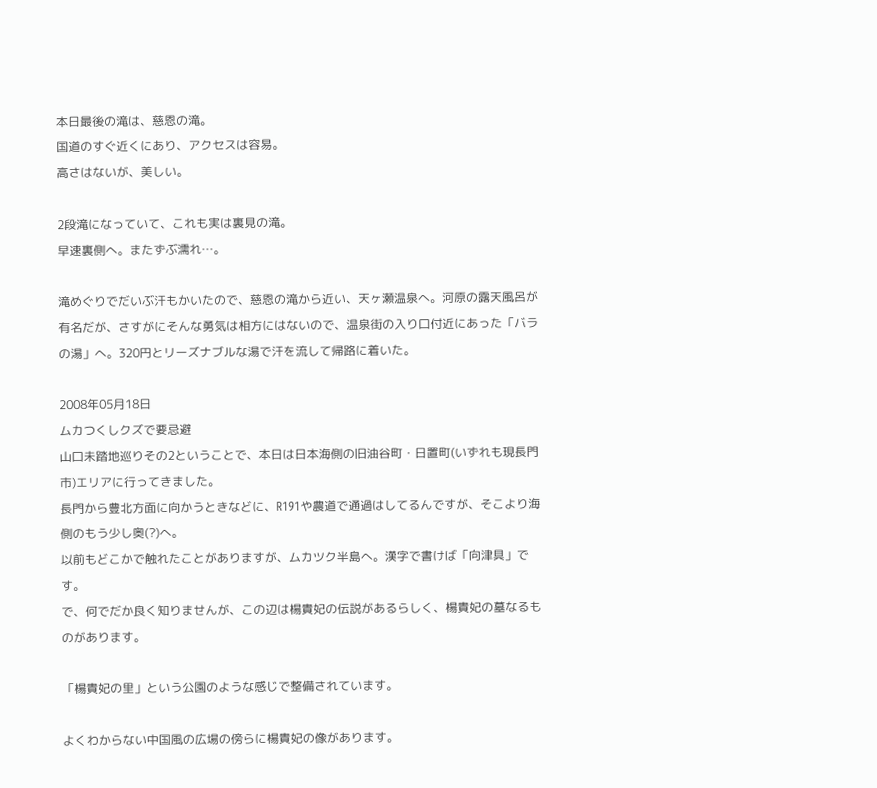本日最後の滝は、慈恩の滝。
国道のすぐ近くにあり、アクセスは容易。
高さはないが、美しい。

2段滝になっていて、これも実は裏見の滝。
早速裏側へ。またずぶ濡れ…。

滝めぐりでだいぶ汗もかいたので、慈恩の滝から近い、天ヶ瀬温泉へ。河原の露天風呂が
有名だが、さすがにそんな勇気は相方にはないので、温泉街の入り口付近にあった「バラの湯」へ。320円とリーズナブルな湯で汗を流して帰路に着いた。

2008年05月18日
ムカつくしクズで要忌避
山口未踏地巡りその2ということで、本日は日本海側の旧油谷町・日置町(いずれも現長門市)エリアに行ってきました。
長門から豊北方面に向かうときなどに、R191や農道で通過はしてるんですが、そこより海側のもう少し奥(?)へ。
以前もどこかで触れたことがありますが、ムカツク半島へ。漢字で書けば「向津具」です。
で、何でだか良く知りませんが、この辺は楊貴妃の伝説があるらしく、楊貴妃の墓なるものがあります。

「楊貴妃の里」という公園のような感じで整備されています。

よくわからない中国風の広場の傍らに楊貴妃の像があります。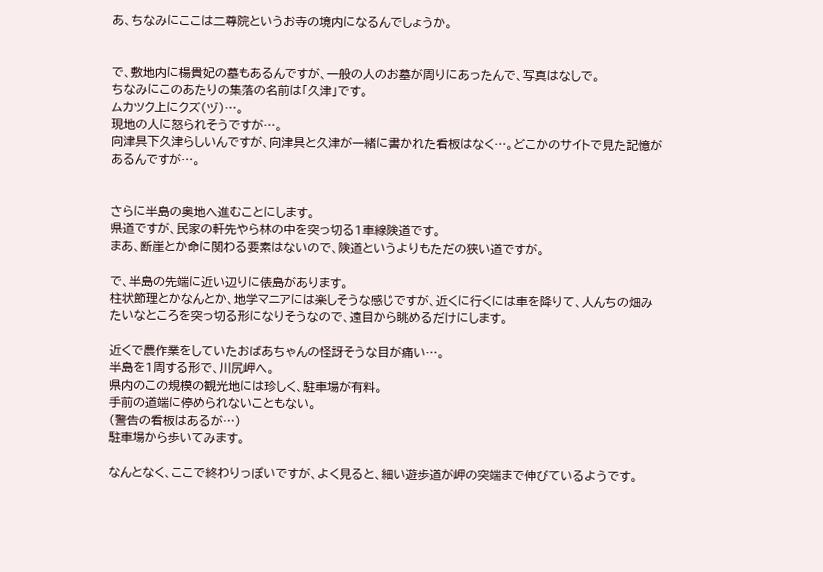あ、ちなみにここは二尊院というお寺の境内になるんでしょうか。


で、敷地内に楊貴妃の墓もあるんですが、一般の人のお墓が周りにあったんで、写真はなしで。
ちなみにこのあたりの集落の名前は「久津」です。
ムカツク上にクズ(ヅ)…。
現地の人に怒られそうですが…。
向津具下久津らしいんですが、向津具と久津が一緒に書かれた看板はなく…。どこかのサイトで見た記憶があるんですが…。


さらに半島の奥地へ進むことにします。
県道ですが、民家の軒先やら林の中を突っ切る1車線険道です。
まあ、断崖とか命に関わる要素はないので、険道というよりもただの狭い道ですが。

で、半島の先端に近い辺りに俵島があります。
柱状節理とかなんとか、地学マニアには楽しそうな感じですが、近くに行くには車を降りて、人んちの畑みたいなところを突っ切る形になりそうなので、遠目から眺めるだけにします。

近くで農作業をしていたおばあちゃんの怪訝そうな目が痛い…。
半島を1周する形で、川尻岬へ。
県内のこの規模の観光地には珍しく、駐車場が有料。
手前の道端に停められないこともない。
(警告の看板はあるが…)
駐車場から歩いてみます。

なんとなく、ここで終わりっぽいですが、よく見ると、細い遊歩道が岬の突端まで伸びているようです。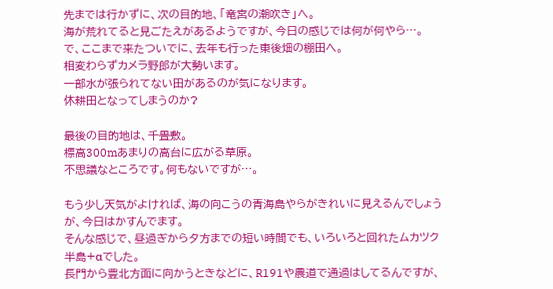先までは行かずに、次の目的地、「竜宮の潮吹き」へ。
海が荒れてると見ごたえがあるようですが、今日の感じでは何が何やら…。
で、ここまで来たついでに、去年も行った東後畑の棚田へ。
相変わらずカメラ野郎が大勢います。
一部水が張られてない田があるのが気になります。
休耕田となってしまうのか?

最後の目的地は、千畳敷。
標高300mあまりの高台に広がる草原。
不思議なところです。何もないですが…。

もう少し天気がよければ、海の向こうの青海島やらがきれいに見えるんでしょうが、今日はかすんでます。
そんな感じで、昼過ぎから夕方までの短い時間でも、いろいろと回れたムカツク半島+αでした。
長門から豊北方面に向かうときなどに、R191や農道で通過はしてるんですが、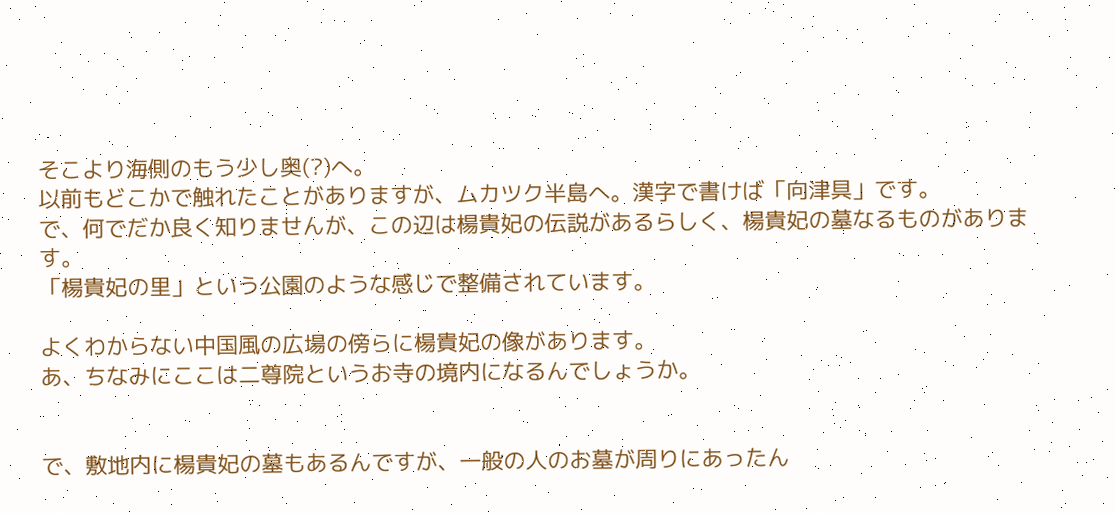そこより海側のもう少し奥(?)へ。
以前もどこかで触れたことがありますが、ムカツク半島へ。漢字で書けば「向津具」です。
で、何でだか良く知りませんが、この辺は楊貴妃の伝説があるらしく、楊貴妃の墓なるものがあります。
「楊貴妃の里」という公園のような感じで整備されています。

よくわからない中国風の広場の傍らに楊貴妃の像があります。
あ、ちなみにここは二尊院というお寺の境内になるんでしょうか。


で、敷地内に楊貴妃の墓もあるんですが、一般の人のお墓が周りにあったん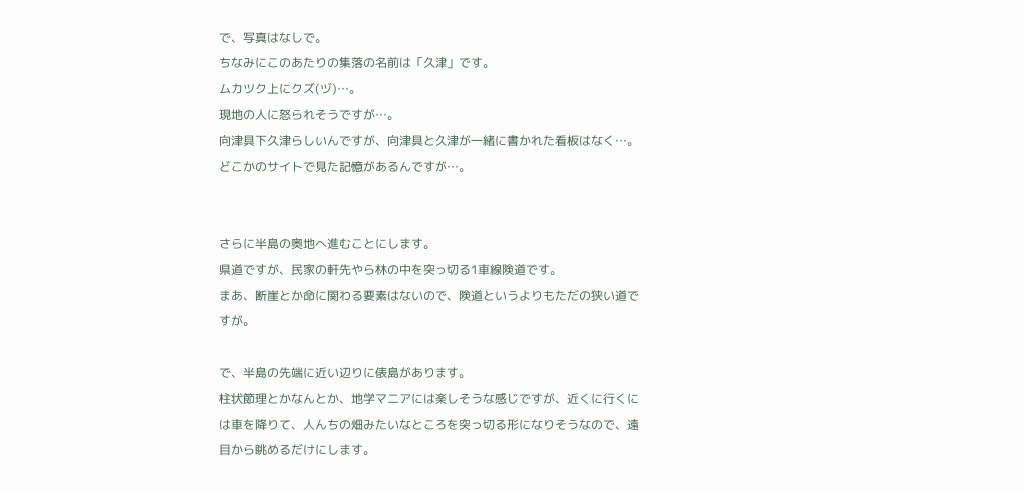で、写真はなしで。
ちなみにこのあたりの集落の名前は「久津」です。
ムカツク上にクズ(ヅ)…。
現地の人に怒られそうですが…。
向津具下久津らしいんですが、向津具と久津が一緒に書かれた看板はなく…。どこかのサイトで見た記憶があるんですが…。


さらに半島の奥地へ進むことにします。
県道ですが、民家の軒先やら林の中を突っ切る1車線険道です。
まあ、断崖とか命に関わる要素はないので、険道というよりもただの狭い道ですが。

で、半島の先端に近い辺りに俵島があります。
柱状節理とかなんとか、地学マニアには楽しそうな感じですが、近くに行くには車を降りて、人んちの畑みたいなところを突っ切る形になりそうなので、遠目から眺めるだけにします。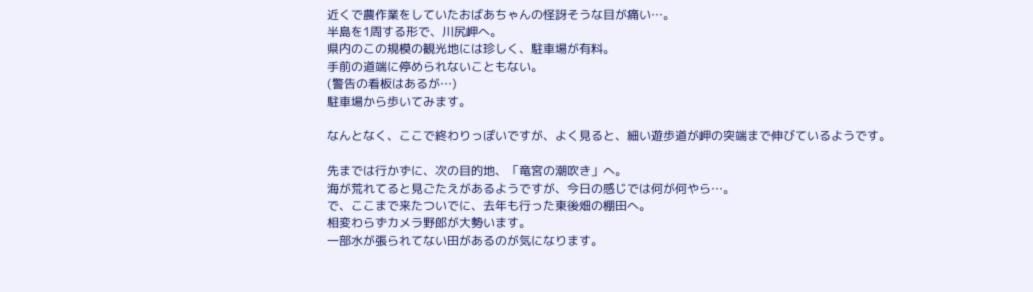近くで農作業をしていたおばあちゃんの怪訝そうな目が痛い…。
半島を1周する形で、川尻岬へ。
県内のこの規模の観光地には珍しく、駐車場が有料。
手前の道端に停められないこともない。
(警告の看板はあるが…)
駐車場から歩いてみます。

なんとなく、ここで終わりっぽいですが、よく見ると、細い遊歩道が岬の突端まで伸びているようです。

先までは行かずに、次の目的地、「竜宮の潮吹き」へ。
海が荒れてると見ごたえがあるようですが、今日の感じでは何が何やら…。
で、ここまで来たついでに、去年も行った東後畑の棚田へ。
相変わらずカメラ野郎が大勢います。
一部水が張られてない田があるのが気になります。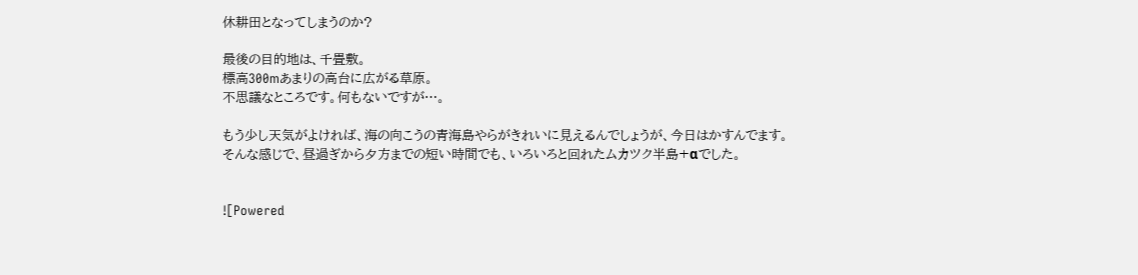休耕田となってしまうのか?

最後の目的地は、千畳敷。
標高300mあまりの高台に広がる草原。
不思議なところです。何もないですが…。

もう少し天気がよければ、海の向こうの青海島やらがきれいに見えるんでしょうが、今日はかすんでます。
そんな感じで、昼過ぎから夕方までの短い時間でも、いろいろと回れたムカツク半島+αでした。


![Powered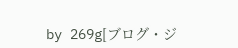by 269g[ブログ・ジ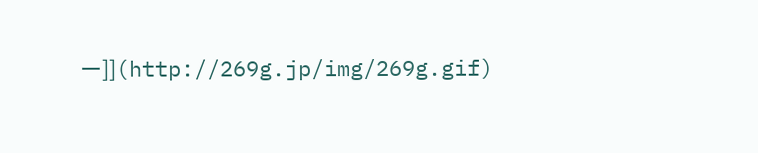ー]](http://269g.jp/img/269g.gif)